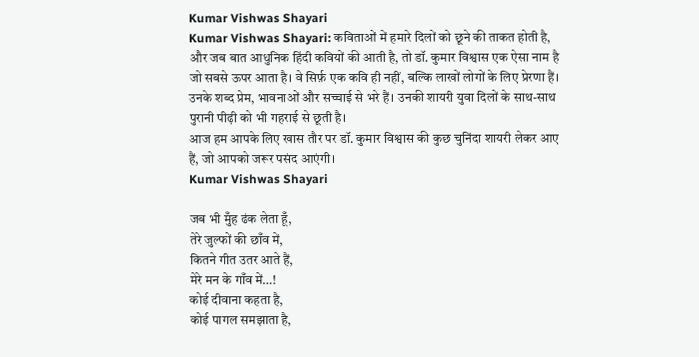Kumar Vishwas Shayari
Kumar Vishwas Shayari: कविताओं में हमारे दिलों को छूने की ताकत होती है, और जब बात आधुनिक हिंदी कवियों की आती है, तो डॉ. कुमार विश्वास एक ऐसा नाम है जो सबसे ऊपर आता है। वे सिर्फ़ एक कवि ही नहीं, बल्कि लाखों लोगों के लिए प्रेरणा हैं। उनके शब्द प्रेम, भावनाओं और सच्चाई से भरे हैं। उनकी शायरी युवा दिलों के साथ-साथ पुरानी पीढ़ी को भी गहराई से छूती है।
आज हम आपके लिए खास तौर पर डॉ. कुमार विश्वास की कुछ चुनिंदा शायरी लेकर आए हैं, जो आपको जरूर पसंद आएंगी।
Kumar Vishwas Shayari

जब भी मुँह ढंक लेता हूँ,
तेरे जुल्फों की छाँव में,
कितने गीत उतर आते हैं,
मेरे मन के गाँव में…!
कोई दीवाना कहता है,
कोई पागल समझाता है,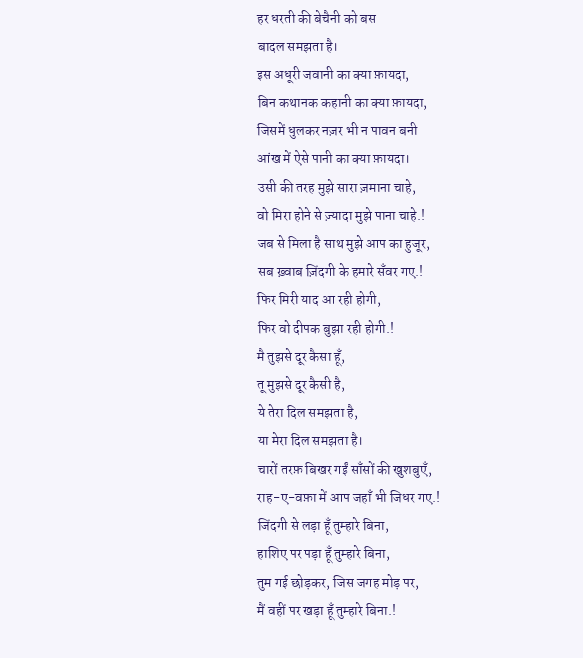हर धरती की बेचैनी को बस
बादल समझता है।
इस अधूरी जवानी का क्या फ़ायदा,
बिन कथानक कहानी का क्या फ़ायदा,
जिसमें धुलकर नज़र भी न पावन बनी
आंख में ऐसे पानी का क्या फ़ायदा।
उसी की तरह मुझे सारा ज़माना चाहे,
वो मिरा होने से ज़्यादा मुझे पाना चाहे.!
जब से मिला है साथ मुझे आप का हुजूर,
सब ख़्वाब ज़िंदगी के हमारे सँवर गए.!
फिर मिरी याद आ रही होगी,
फिर वो दीपक बुझा रही होगी.!
मै तुझसे दूर कैसा हूँ,
तू मुझसे दूर कैसी है,
ये तेरा दिल समझता है,
या मेरा दिल समझता है।
चारों तरफ़ बिखर गईं साँसों की खुशबुएँ,
राह-ए-वफ़ा में आप जहाँ भी जिधर गए.!
जिंदगी से लड़ा हूँ तुम्हारे बिना,
हाशिए पर पड़ा हूँ तुम्हारे बिना,
तुम गई छोड़कर, जिस जगह मोड़ पर,
मैं वहीं पर खड़ा हूँ तुम्हारे बिना.!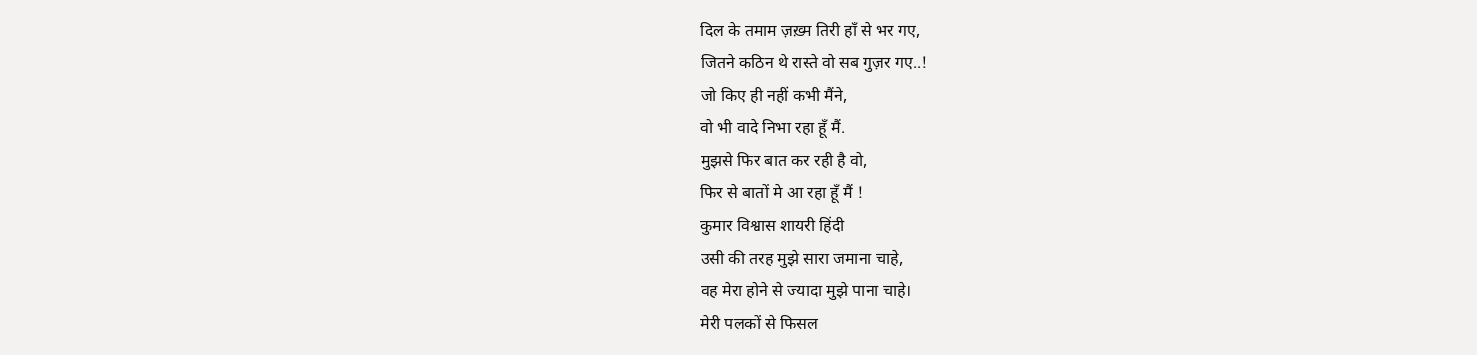दिल के तमाम ज़ख़्म तिरी हाँ से भर गए,
जितने कठिन थे रास्ते वो सब गुज़र गए..!
जो किए ही नहीं कभी मैंने,
वो भी वादे निभा रहा हूँ मैं.
मुझसे फिर बात कर रही है वो,
फिर से बातों मे आ रहा हूँ मैं !
कुमार विश्वास शायरी हिंदी
उसी की तरह मुझे सारा जमाना चाहे,
वह मेरा होने से ज्यादा मुझे पाना चाहे।
मेरी पलकों से फिसल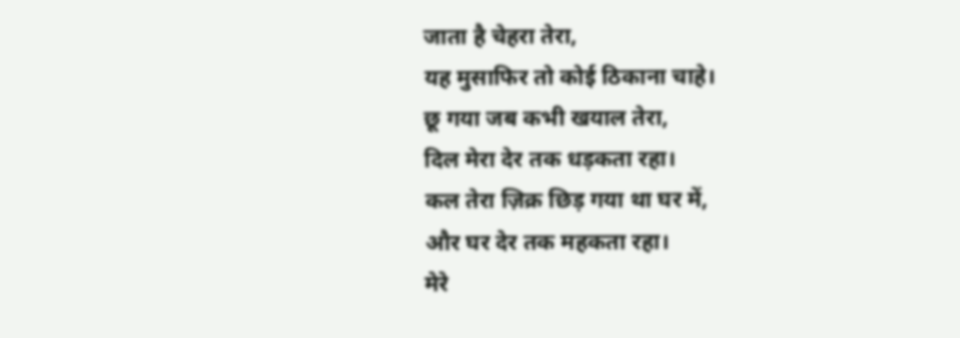जाता है चेहरा तेरा,
यह मुसाफिर तो कोई ठिकाना चाहे।
छू गया जब कभी खयाल तेरा,
दिल मेरा देर तक धड़कता रहा।
कल तेरा ज़िक्र छिड़ गया था घर में,
और घर देर तक महकता रहा।
मेरे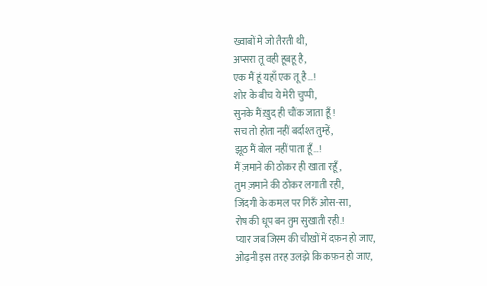ख्वाबों मे जो तैरती थी,
अप्सरा तू वही हूबहू है,
एक मैं हूं यहाँ एक तू है…!
शोर के बीच ये मेरी चुप्पी,
सुनके मैं ख़ुद ही चौंक जाता हूँ !
सच तो होता नहीं बर्दाश्त तुम्हें,
झूठ मैं बोल नहीं पाता हूँ…!
मैं ज़माने की ठोकर ही खाता रहूँ,
तुम ज़माने की ठोकर लगाती रही,
जिंदगी के कमल पर गिरुँ ओस-सा,
रोष की धूप बन तुम सुखाती रही.!
प्यार जब जिस्म की चीखों में दफ़न हो जाए,
ओढ़नी इस तरह उलझे कि कफ़न हो जाए,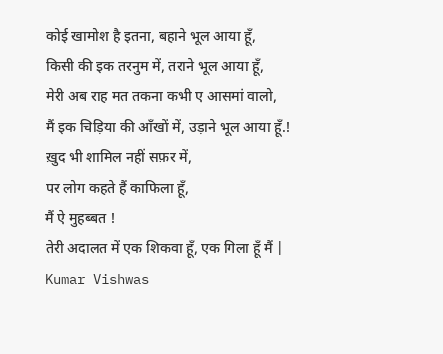कोई खामोश है इतना, बहाने भूल आया हूँ,
किसी की इक तरनुम में, तराने भूल आया हूँ,
मेरी अब राह मत तकना कभी ए आसमां वालो,
मैं इक चिड़िया की आँखों में, उड़ाने भूल आया हूँ.!
ख़ुद भी शामिल नहीं सफ़र में,
पर लोग कहते हैं काफिला हूँ,
मैं ऐ मुहब्बत !
तेरी अदालत में एक शिकवा हूँ, एक गिला हूँ मैं |
Kumar Vishwas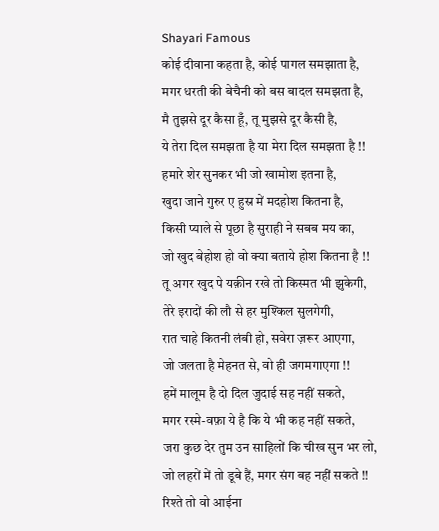Shayari Famous
कोई दीवाना कहता है, कोई पागल समझाता है,
मगर धरती की बेचैनी को बस बादल समझता है,
मै तुझसे दूर कैसा हूँ, तू मुझसे दूर कैसी है,
ये तेरा दिल समझता है या मेरा दिल समझता है !!
हमारे शेर सुनकर भी जो खामोश इतना है,
खुदा जाने गुरुर ए हुस्र में मदहोश कितना है,
किसी प्याले से पूछा है सुराही ने सबब मय का,
जो खुद बेहोश हो वो क्या बताये होश कितना है !!
तू अगर खुद पे यक़ीन रखे तो किस्मत भी झुकेगी,
तेरे इरादों की लौ से हर मुश्किल सुलगेगी,
रात चाहे कितनी लंबी हो, सवेरा ज़रूर आएगा,
जो जलता है मेहनत से, वो ही जगमगाएगा !!
हमें मालूम है दो दिल जुदाई सह नहीं सकते,
मगर रस्मे-वफ़ा ये है कि ये भी कह नहीं सकते,
जरा कुछ देर तुम उन साहिलों कि चीख सुन भर लो,
जो लहरों में तो डूबे हैं, मगर संग बह नहीं सकते !!
रिश्ते तो वो आईना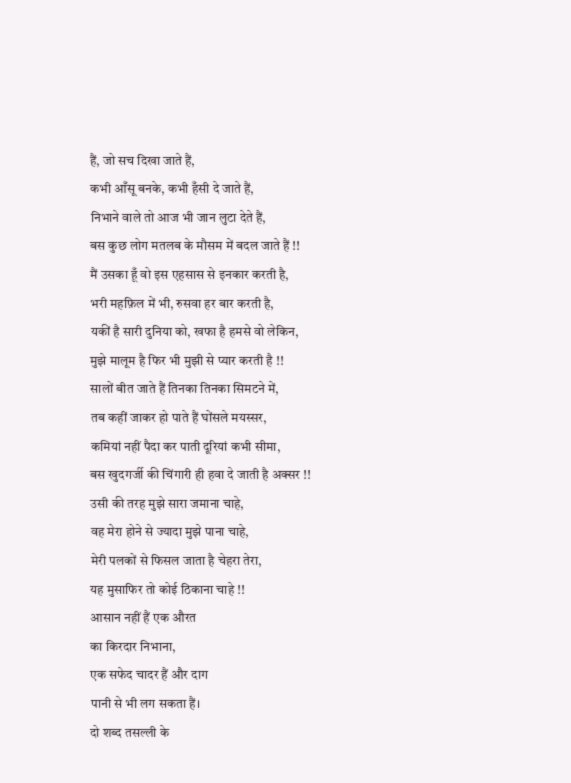हैं, जो सच दिखा जाते हैं,
कभी आँसू बनके, कभी हँसी दे जाते हैं,
निभाने वाले तो आज भी जान लुटा देते हैं,
बस कुछ लोग मतलब के मौसम में बदल जाते हैं !!
मैं उसका हूँ वो इस एहसास से इनकार करती है,
भरी महफ़िल में भी, रुसवा हर बार करती है,
यकीं है सारी दुनिया को, खफा है हमसे वो लेकिन,
मुझे मालूम है फिर भी मुझी से प्यार करती है !!
सालों बीत जाते हैं तिनका तिनका सिमटने में,
तब कहीं जाकर हो पाते हैं घोंसले मयस्सर,
कमियां नहीं पैदा कर पाती दूरियां कभी सीमा,
बस खुदगर्जी की चिंगारी ही हवा दे जाती है अक्सर !!
उसी की तरह मुझे सारा जमाना चाहे,
वह मेरा होने से ज्यादा मुझे पाना चाहे,
मेरी पलकों से फिसल जाता है चेहरा तेरा,
यह मुसाफिर तो कोई ठिकाना चाहे !!
आसान नहीं हैं एक औरत
का किरदार निभाना,
एक सफेद चादर हैं और दाग
पानी से भी लग सकता हैं।
दो शब्द तसल्ली के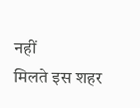नहीं
मिलते इस शहर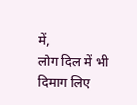में,
लोग दिल में भी दिमाग लिए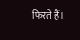फिरते हैं।